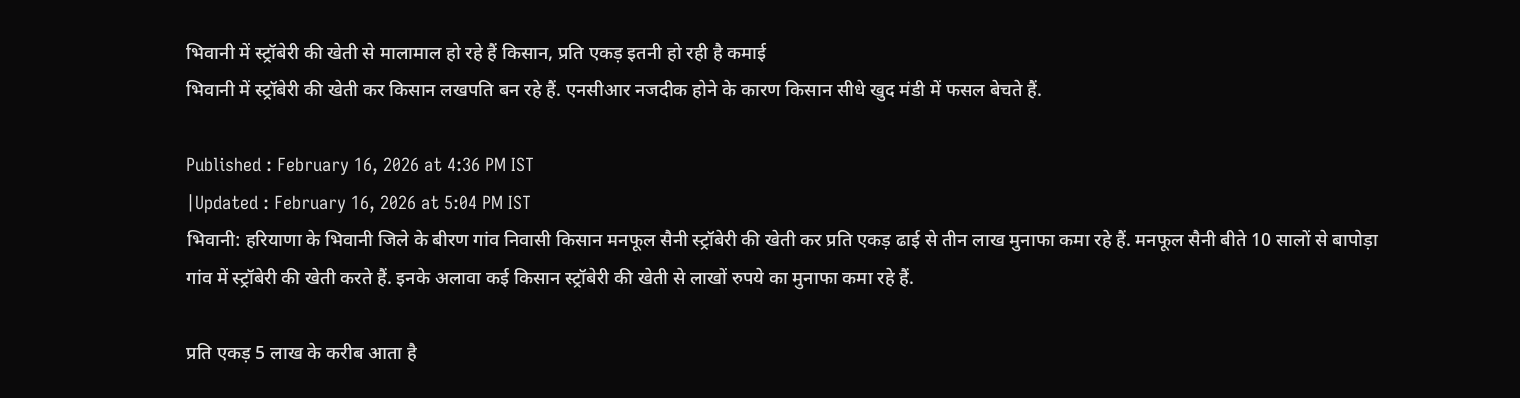भिवानी में स्ट्रॉबेरी की खेती से मालामाल हो रहे हैं किसान, प्रति एकड़ इतनी हो रही है कमाई
भिवानी में स्ट्रॉबेरी की खेती कर किसान लखपति बन रहे हैं. एनसीआर नजदीक होने के कारण किसान सीधे खुद मंडी में फसल बेचते हैं.

Published : February 16, 2026 at 4:36 PM IST
|Updated : February 16, 2026 at 5:04 PM IST
भिवानी: हरियाणा के भिवानी जिले के बीरण गांव निवासी किसान मनफूल सैनी स्ट्रॉबेरी की खेती कर प्रति एकड़ ढाई से तीन लाख मुनाफा कमा रहे हैं. मनफूल सैनी बीते 10 सालों से बापोड़ा गांव में स्ट्रॉबेरी की खेती करते हैं. इनके अलावा कई किसान स्ट्रॉबेरी की खेती से लाखों रुपये का मुनाफा कमा रहे हैं.

प्रति एकड़ 5 लाख के करीब आता है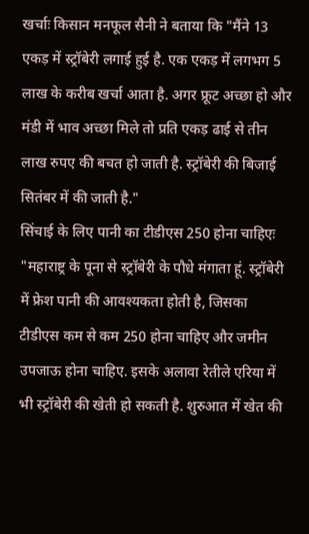खर्चाः किसान मनफूल सैनी ने बताया कि "मैंने 13 एकड़ में स्ट्रॉबेरी लगाई हुई है. एक एकड़ में लगभग 5 लाख के करीब खर्चा आता है. अगर फ्रूट अच्छा हो और मंडी में भाव अच्छा मिले तो प्रति एकड़ ढाई से तीन लाख रुपए की बचत हो जाती है. स्ट्रॉबेरी की बिजाई सितंबर में की जाती है."
सिंचाई के लिए पानी का टीडीएस 250 होना चाहिएः "महाराष्ट्र के पूना से स्ट्रॉबेरी के पौधे मंगाता हूं. स्ट्रॉबेरी में फ्रेश पानी की आवश्यकता होती है, जिसका टीडीएस कम से कम 250 होना चाहिए और जमीन उपजाऊ होना चाहिए. इसके अलावा रेतीले एरिया में भी स्ट्रॉबेरी की खेती हो सकती है. शुरुआत में खेत की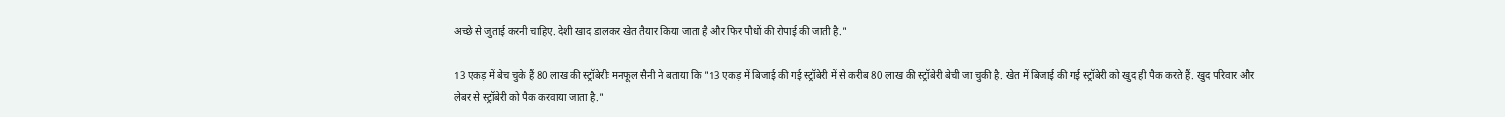अच्छे से जुताई करनी चाहिए. देशी खाद डालकर खेत तैयार किया जाता है और फिर पौधों की रोपाई की जाती है."

13 एकड़ में बेच चुके हैं 80 लाख की स्ट्रॉबेरीः मनफूल सैनी ने बताया कि "13 एकड़ में बिजाई की गई स्ट्रॉबेरी में से करीब 80 लाख की स्ट्रॉबेरी बेची जा चुकी है. खेत में बिजाई की गई स्ट्रॉबेरी को खुद ही पैक करते हैं. खुद परिवार और लेबर से स्ट्रॉबेरी को पैक करवाया जाता है."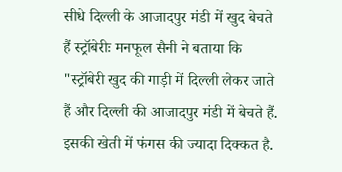सीधे दिल्ली के आजादपुर मंडी में खुद बेचते हैं स्ट्रॉबेरीः मनफूल सैनी ने बताया कि "स्ट्रॉबेरी खुद की गाड़ी में दिल्ली लेकर जाते हैं और दिल्ली की आजादपुर मंडी में बेचते हैं. इसकी खेती में फंगस की ज्यादा दिक्कत है.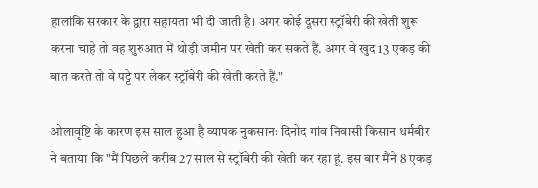हालांकि सरकार के द्वारा सहायता भी दी जाती है। अगर कोई दूसरा स्ट्रॉबेरी की खेती शुरू करना चाहे तो वह शुरुआत में थोड़ी जमीन पर खेती कर सकते हैं. अगर वे खुद 13 एकड़ की बात करते तो वे पट्टे पर लेकर स्ट्रॉबेरी की खेती करते हैं."

ओलावृष्टि के कारण इस साल हुआ है व्यापक नुकसानः दिनोद गांव निवासी किसान धर्मबीर ने बताया कि "मैं पिछले करीब 27 साल से स्ट्रॉबेरी की खेती कर रहा हूं. इस बार मैंने 8 एकड़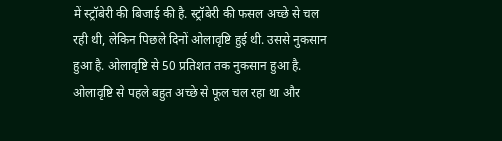में स्ट्रॉबेरी की बिजाई की है. स्ट्रॉबेरी की फसल अच्छे से चल रही थी, लेकिन पिछले दिनों ओलावृष्टि हुई थी. उससे नुकसान हुआ है. ओलावृष्टि से 50 प्रतिशत तक नुकसान हुआ है. ओलावृष्टि से पहले बहुत अच्छे से फूल चल रहा था और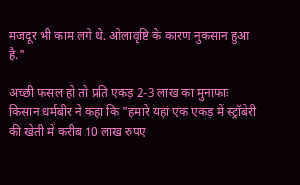मजदूर भी काम लगे थे. ओलावृष्टि के कारण नुकसान हुआ है."

अच्छी फसल हो तो प्रति एकड़ 2-3 लाख का मुनाफाः किसान धर्मबीर ने कहा कि "हमारे यहां एक एकड़ में स्ट्रॉबेरी की खेती में करीब 10 लाख रुपए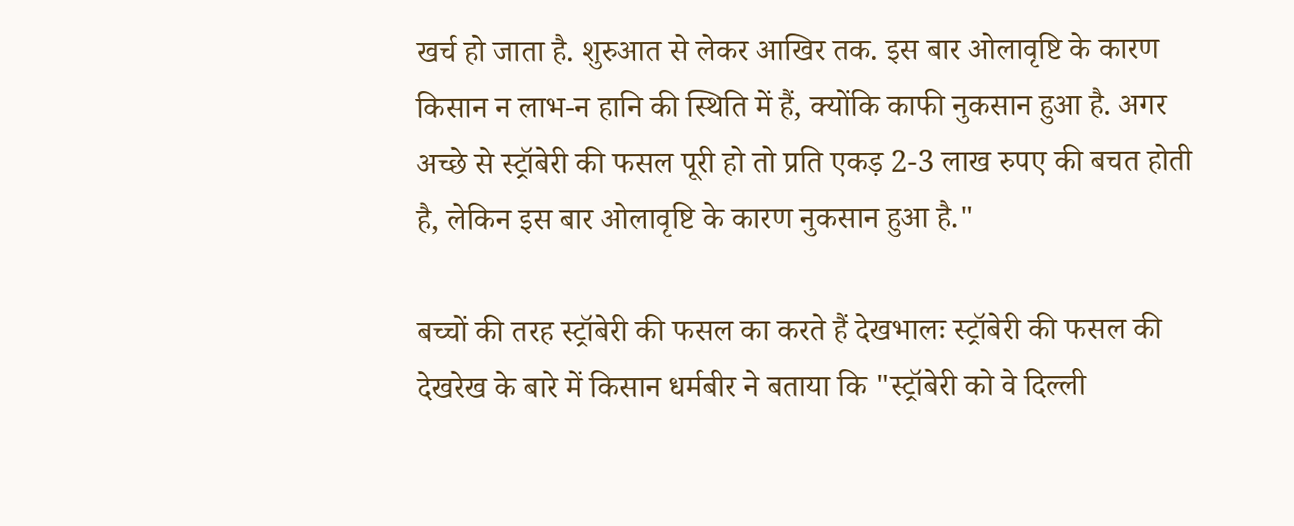खर्च हो जाता है. शुरुआत से लेकर आखिर तक. इस बार ओलावृष्टि के कारण किसान न लाभ-न हानि की स्थिति में हैं, क्योंकि काफी नुकसान हुआ है. अगर अच्छे से स्ट्रॉबेरी की फसल पूरी हो तो प्रति एकड़ 2-3 लाख रुपए की बचत होती है, लेकिन इस बार ओलावृष्टि के कारण नुकसान हुआ है."

बच्चों की तरह स्ट्रॉबेरी की फसल का करते हैं देखभालः स्ट्रॉबेरी की फसल की देखरेख के बारे में किसान धर्मबीर ने बताया कि "स्ट्रॉबेरी को वे दिल्ली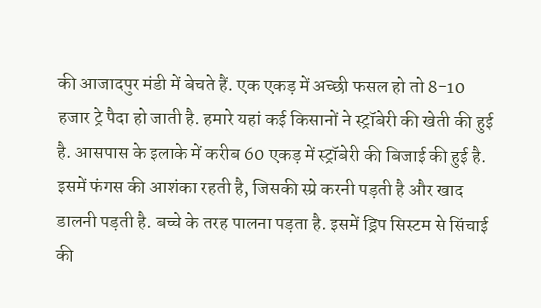की आजादपुर मंडी में बेचते हैं. एक एकड़ में अच्छी फसल हो तो 8-10 हजार ट्रे पैदा हो जाती है. हमारे यहां कई किसानों ने स्ट्रॉबेरी की खेती की हुई है. आसपास के इलाके में करीब 60 एकड़ में स्ट्रॉबेरी की बिजाई की हुई है. इसमें फंगस की आशंका रहती है, जिसकी स्प्रे करनी पड़ती है और खाद डालनी पड़ती है. बच्चे के तरह पालना पड़ता है. इसमें ड्रिप सिस्टम से सिंचाई की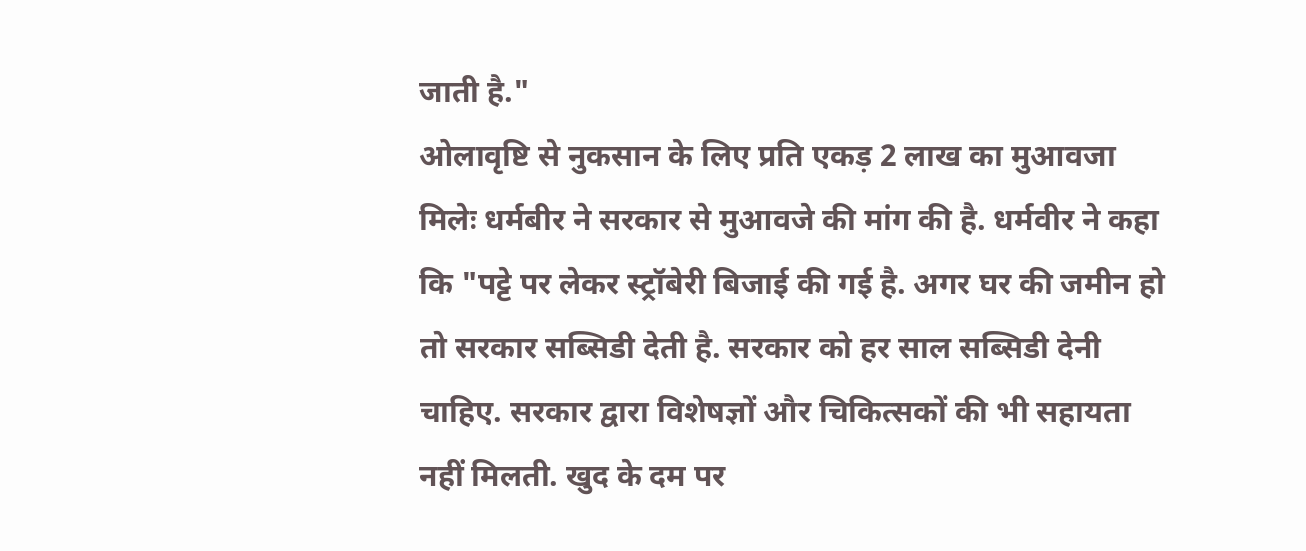जाती है."
ओलावृष्टि से नुकसान के लिए प्रति एकड़ 2 लाख का मुआवजा मिलेः धर्मबीर ने सरकार से मुआवजे की मांग की है. धर्मवीर ने कहा कि "पट्टे पर लेकर स्ट्रॉबेरी बिजाई की गई है. अगर घर की जमीन हो तो सरकार सब्सिडी देती है. सरकार को हर साल सब्सिडी देनी चाहिए. सरकार द्वारा विशेषज्ञों और चिकित्सकों की भी सहायता नहीं मिलती. खुद के दम पर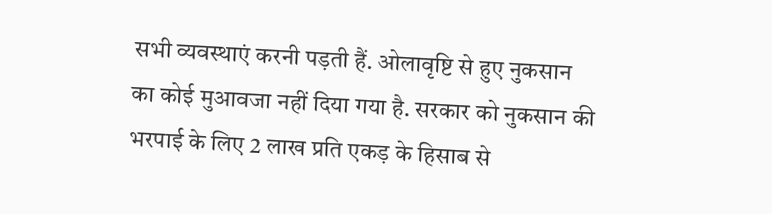सभी व्यवस्थाएं करनी पड़ती हैं. ओलावृष्टि से हुए नुकसान का कोई मुआवजा नहीं दिया गया है. सरकार को नुकसान की भरपाई के लिए 2 लाख प्रति एकड़ के हिसाब से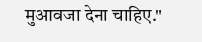मुआवजा देना चाहिए."